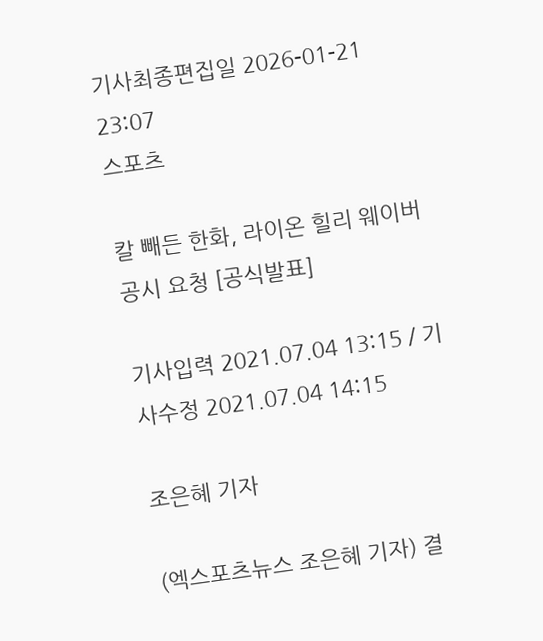기사최종편집일 2026-01-21 23:07
스포츠

칼 빼든 한화, 라이온 힐리 웨이버 공시 요청 [공식발표]

기사입력 2021.07.04 13:15 / 기사수정 2021.07.04 14:15

조은혜 기자

(엑스포츠뉴스 조은혜 기자) 결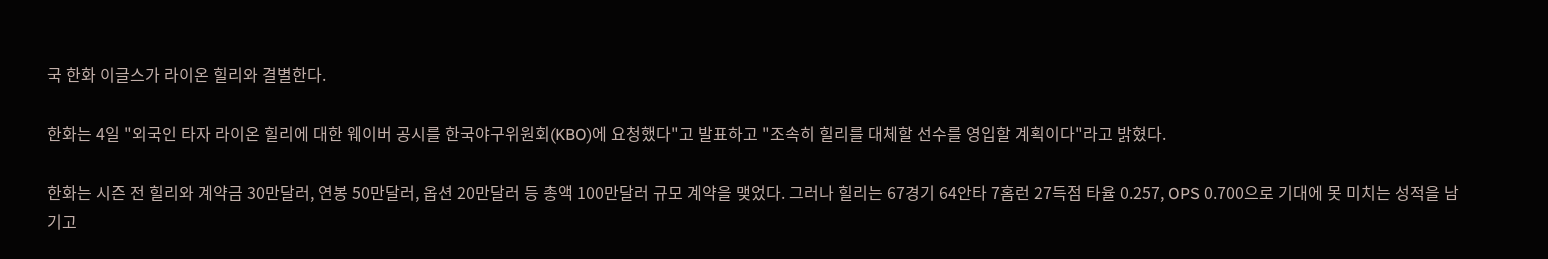국 한화 이글스가 라이온 힐리와 결별한다.

한화는 4일 "외국인 타자 라이온 힐리에 대한 웨이버 공시를 한국야구위원회(KBO)에 요청했다"고 발표하고 "조속히 힐리를 대체할 선수를 영입할 계획이다"라고 밝혔다.

한화는 시즌 전 힐리와 계약금 30만달러, 연봉 50만달러, 옵션 20만달러 등 총액 100만달러 규모 계약을 맺었다. 그러나 힐리는 67경기 64안타 7홈런 27득점 타율 0.257, OPS 0.700으로 기대에 못 미치는 성적을 남기고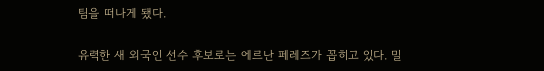팀을 떠나게 됐다.

유력한 새 외국인 선수 후보로는 에르난 페레즈가 꼽히고 있다. 밀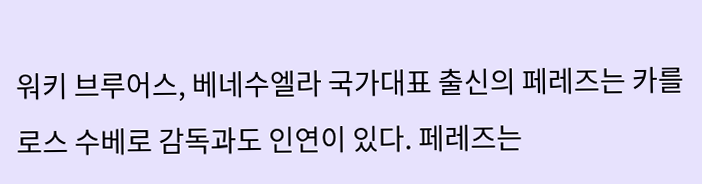워키 브루어스, 베네수엘라 국가대표 출신의 페레즈는 카를로스 수베로 감독과도 인연이 있다. 페레즈는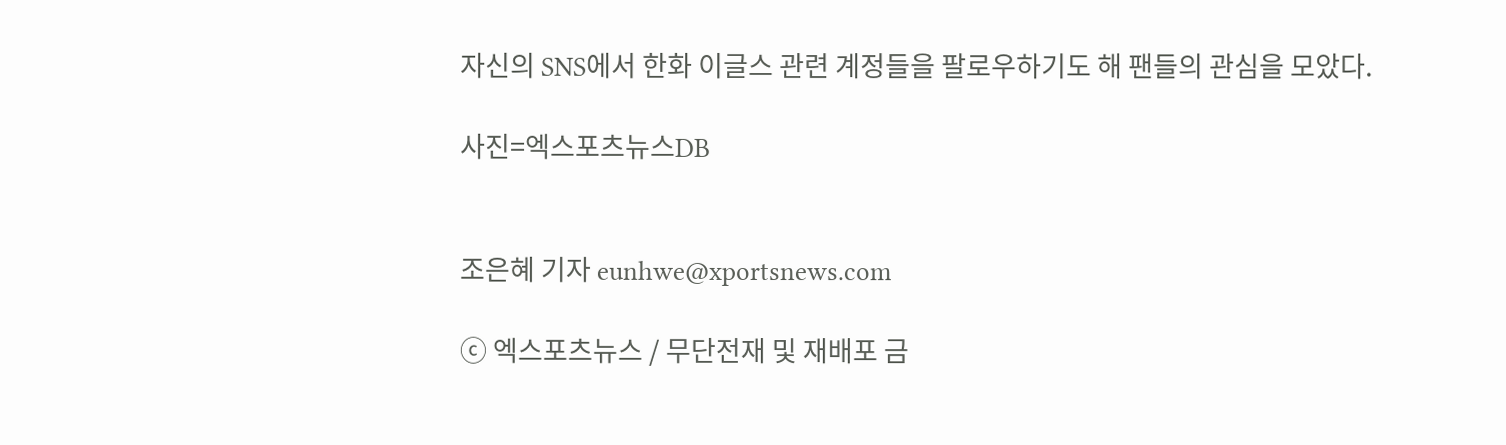자신의 SNS에서 한화 이글스 관련 계정들을 팔로우하기도 해 팬들의 관심을 모았다.

사진=엑스포츠뉴스DB


조은혜 기자 eunhwe@xportsnews.com

ⓒ 엑스포츠뉴스 / 무단전재 및 재배포 금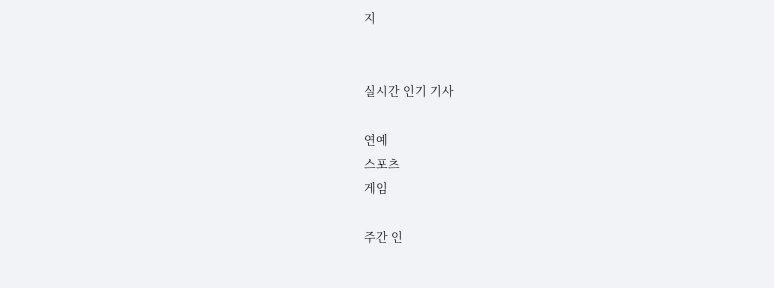지


실시간 인기 기사

연예
스포츠
게임

주간 인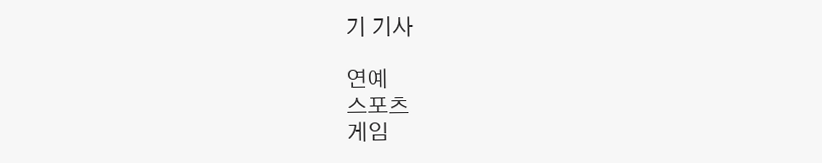기 기사

연예
스포츠
게임